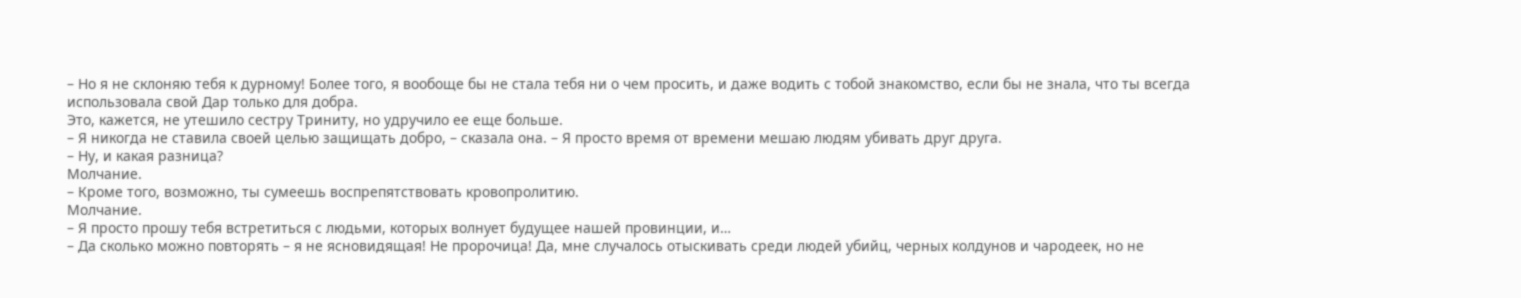– Но я не склоняю тебя к дурному! Более того, я вообоще бы не стала тебя ни о чем просить, и даже водить с тобой знакомство, если бы не знала, что ты всегда использовала свой Дар только для добра.
Это, кажется, не утешило сестру Триниту, но удручило ее еще больше.
– Я никогда не ставила своей целью защищать добро, – сказала она. – Я просто время от времени мешаю людям убивать друг друга.
– Ну, и какая разница?
Молчание.
– Кроме того, возможно, ты сумеешь воспрепятствовать кровопролитию.
Молчание.
– Я просто прошу тебя встретиться с людьми, которых волнует будущее нашей провинции, и…
– Да сколько можно повторять – я не ясновидящая! Не пророчица! Да, мне случалось отыскивать среди людей убийц, черных колдунов и чародеек, но не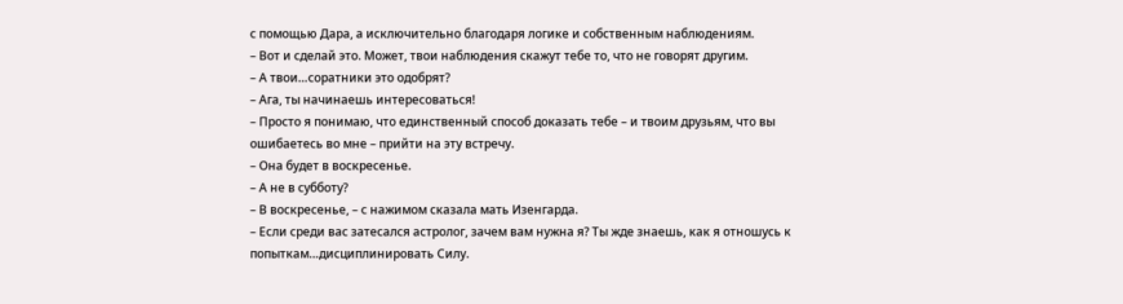с помощью Дара, а исключительно благодаря логике и собственным наблюдениям.
– Вот и сделай это. Может, твои наблюдения скажут тебе то, что не говорят другим.
– А твои…соратники это одобрят?
– Ага, ты начинаешь интересоваться!
– Просто я понимаю, что единственный способ доказать тебе – и твоим друзьям, что вы ошибаетесь во мне – прийти на эту встречу.
– Она будет в воскресенье.
– А не в субботу?
– В воскресенье, – с нажимом сказала мать Изенгарда.
– Если среди вас затесался астролог, зачем вам нужна я? Ты жде знаешь, как я отношусь к попыткам…дисциплинировать Силу.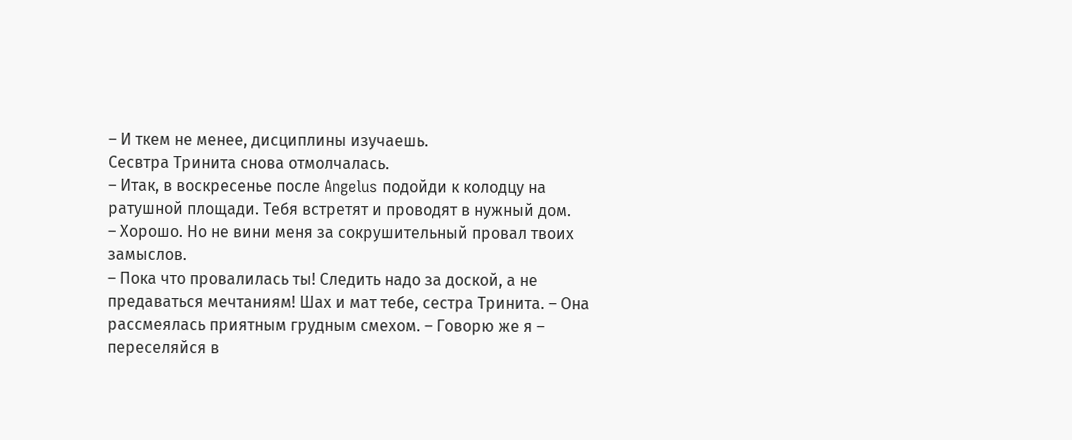– И ткем не менее, дисциплины изучаешь.
Сесвтра Тринита снова отмолчалась.
– Итак, в воскресенье после Angelus подойди к колодцу на ратушной площади. Тебя встретят и проводят в нужный дом.
– Хорошо. Но не вини меня за сокрушительный провал твоих замыслов.
– Пока что провалилась ты! Следить надо за доской, а не предаваться мечтаниям! Шах и мат тебе, сестра Тринита. – Она рассмеялась приятным грудным смехом. – Говорю же я – переселяйся в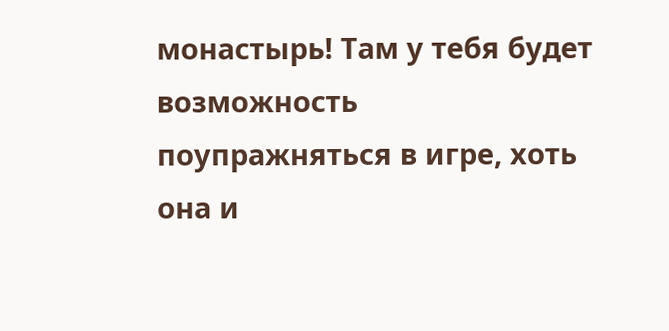монастырь! Там у тебя будет возможность поупражняться в игре, хоть она и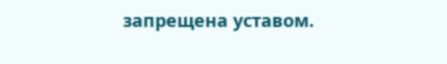запрещена уставом.